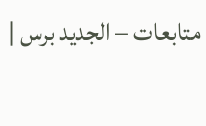متابعات – الجديد برس |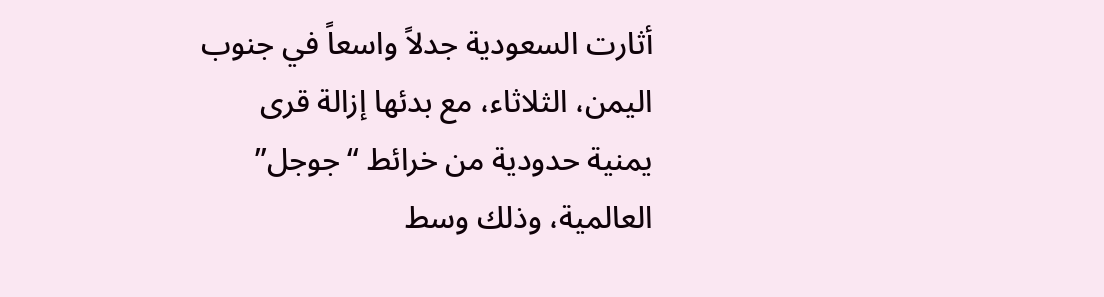أثارت السعودية جدلاً واسعاً في جنوب اليمن، الثلاثاء، مع بدئها إزالة قرى يمنية حدودية من خرائط “جوجل” العالمية، وذلك وسط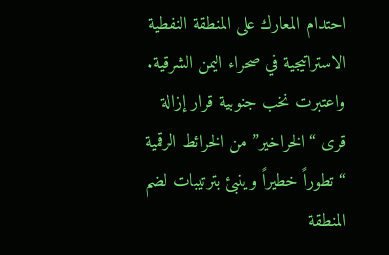احتدام المعارك على المنطقة النفطية الاستراتيجية في صحراء اليمن الشرقية.
واعتبرت نخب جنوبية قرار إزالة قرى “الخراخير” من الخرائط الرقمية “تطوراً خطيراً وينبئ بترتيبات لضم المنطقة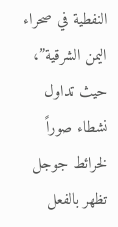النفطية في صحراء اليمن الشرقية”، حيث تداول نشطاء صوراً لخرائط جوجل تظهر بالفعل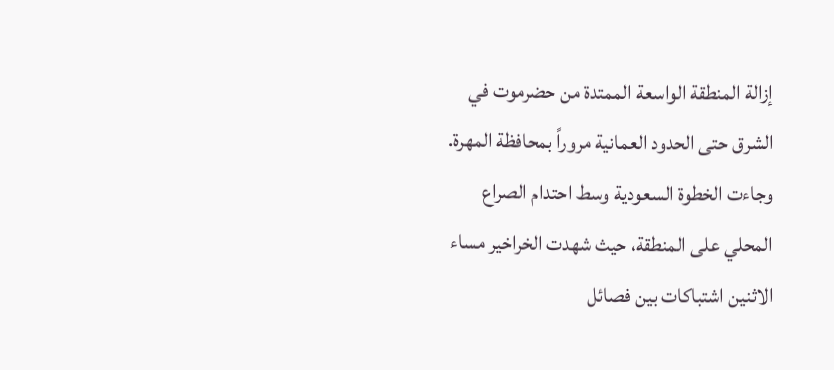إزالة المنطقة الواسعة الممتدة من حضرموت في الشرق حتى الحدود العمانية مروراً بمحافظة المهرة.
وجاءت الخطوة السعودية وسط احتدام الصراع المحلي على المنطقة، حيث شهدت الخراخير مساء الاثنين اشتباكات بين فصائل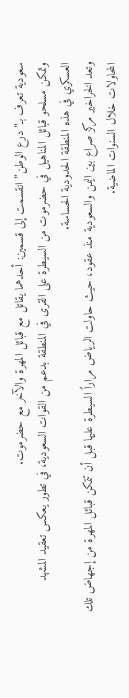سعودية تعرف بـ”درع الوطن” انقسمت إلى قسمين: أحدهما يقاتل مع قبائل المهرة والآخر مع حضرموت.
وتمكن مسلحو قبائل المناهيل في حضرموت من السيطرة على القرى في المنطقة بدعم من القوات السعودية، في تطور يعكس تعقيد المشهد العسكري في هذه المنطقة الحدودية الحساسة.
وتعد الخراخير مركز صراع بين اليمن والسعودية منذ عقود، حيث حاولت الرياض مراراً السيطرة عليها قبل أن تتمكن قبائل المهرة من إجهاض تلك المحاولات خلال السنوات الماضية.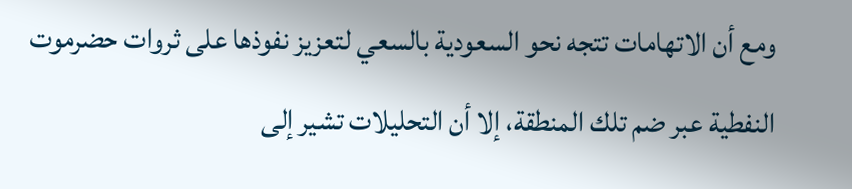ومع أن الاتهامات تتجه نحو السعودية بالسعي لتعزيز نفوذها على ثروات حضرموت النفطية عبر ضم تلك المنطقة، إلا أن التحليلات تشير إلى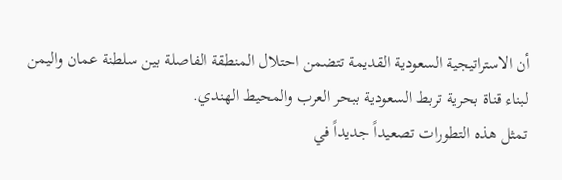أن الاستراتيجية السعودية القديمة تتضمن احتلال المنطقة الفاصلة بين سلطنة عمان واليمن لبناء قناة بحرية تربط السعودية ببحر العرب والمحيط الهندي.
تمثل هذه التطورات تصعيداً جديداً في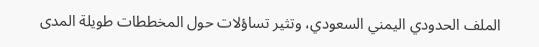الملف الحدودي اليمني السعودي، وتثير تساؤلات حول المخططات طويلة المدى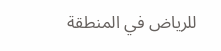للرياض في المنطقة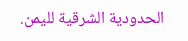الحدودية الشرقية لليمن.